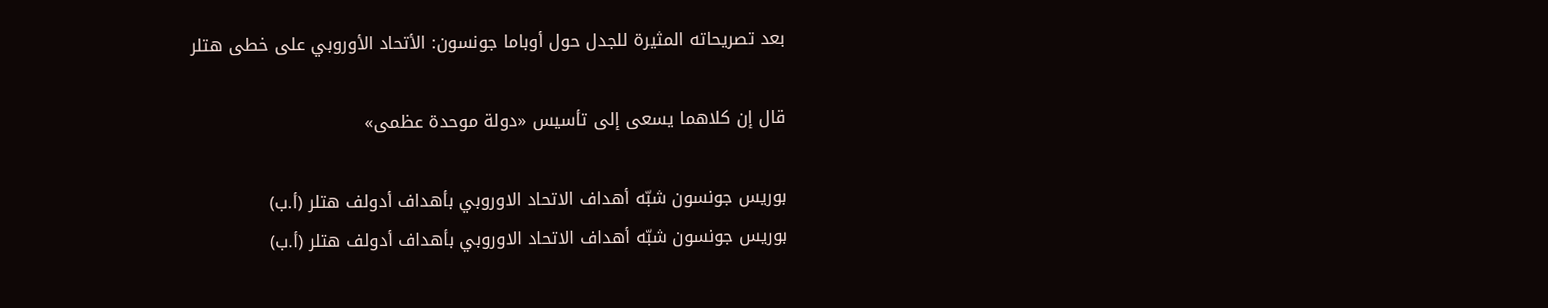بعد تصريحاته المثيرة للجدل حول أوباما جونسون: الأتحاد الأوروبي على خطى هتلر

قال إن كلاهما يسعى إلى تأسيس «دولة موحدة عظمى»

بوريس جونسون شبّه أهداف الاتحاد الاوروبي بأهداف أدولف هتلر (أ.ب)
بوريس جونسون شبّه أهداف الاتحاد الاوروبي بأهداف أدولف هتلر (أ.ب)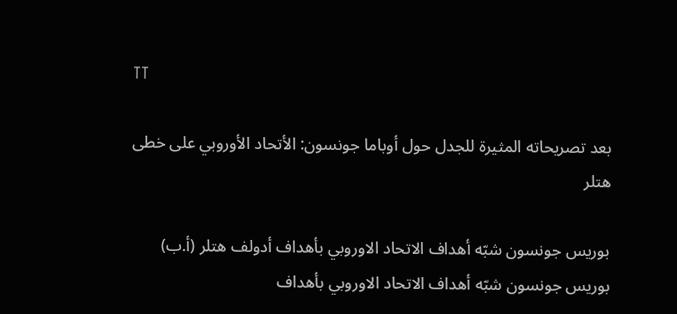TT

بعد تصريحاته المثيرة للجدل حول أوباما جونسون: الأتحاد الأوروبي على خطى هتلر

بوريس جونسون شبّه أهداف الاتحاد الاوروبي بأهداف أدولف هتلر (أ.ب)
بوريس جونسون شبّه أهداف الاتحاد الاوروبي بأهداف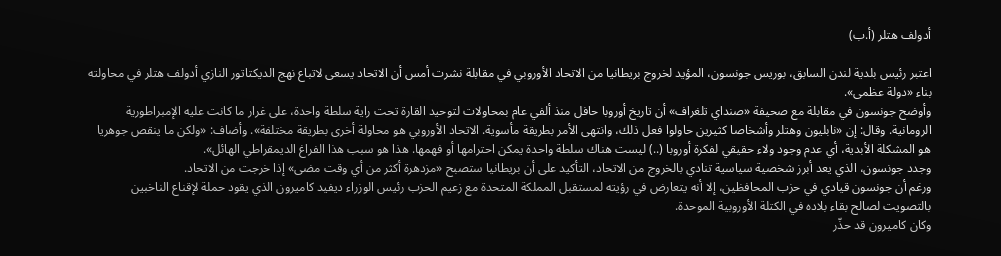أدولف هتلر (أ.ب)

اعتبر رئيس بلدية لندن السابق، بوريس جونسون، المؤيد لخروج بريطانيا من الاتحاد الأوروبي في مقابلة نشرت أمس أن الاتحاد يسعى لاتباع نهج الديكتاتور النازي أدولف هتلر في محاولته بناء «دولة عظمى».
وأوضح جونسون في مقابلة مع صحيفة «صنداي تلغراف» أن تاريخ أوروبا حافل منذ ألفي عام بمحاولات لتوحيد القارة تحت راية سلطة واحدة، على غرار ما كانت عليه الإمبراطورية الرومانية. وقال: إن «نابليون وهتلر وأشخاصا كثيرين حاولوا فعل ذلك، وانتهى الأمر بطريقة مأسوية. الاتحاد الأوروبي هو محاولة أخرى بطريقة مختلفة». وأضاف: «ولكن ما ينقص جوهريا هو المشكلة الأبدية، أي عدم وجود ولاء حقيقي لفكرة أوروبا (..) ليست هناك سلطة واحدة يمكن احترامها أو فهمها. هذا هو سبب هذا الفراغ الديمقراطي الهائل».
وجدد جونسون، الذي يعد أبرز شخصية سياسية تنادي بالخروج من الاتحاد، التأكيد على أن بريطانيا ستصبح «مزدهرة أكثر من أي وقت مضى» إذا خرجت من الاتحاد.
ورغم أن جونسون قيادي في حزب المحافظين، إلا أنه يتعارض في رؤيته لمستقبل المملكة المتحدة مع زعيم الحزب رئيس الوزراء ديفيد كاميرون الذي يقود حملة لإقناع الناخبين بالتصويت لصالح بقاء بلاده في الكتلة الأوروبية الموحدة.
وكان كاميرون قد حذّر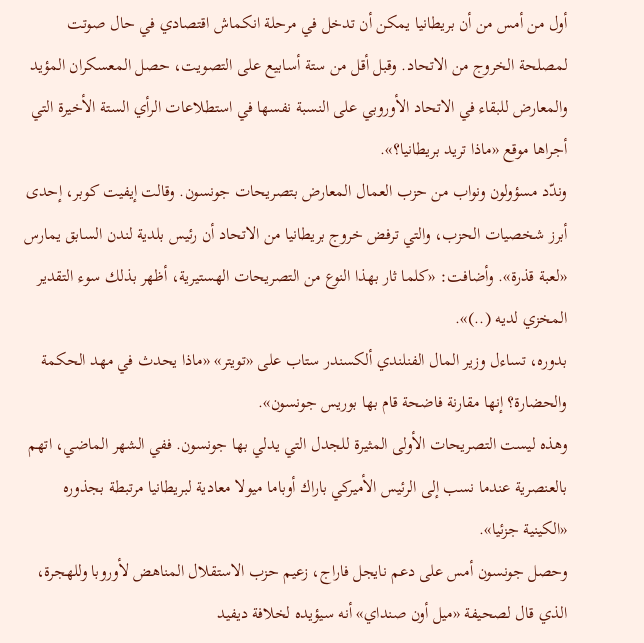أول من أمس من أن بريطانيا يمكن أن تدخل في مرحلة انكماش اقتصادي في حال صوتت لمصلحة الخروج من الاتحاد. وقبل أقل من ستة أسابيع على التصويت، حصل المعسكران المؤيد والمعارض للبقاء في الاتحاد الأوروبي على النسبة نفسها في استطلاعات الرأي الستة الأخيرة التي أجراها موقع «ماذا تريد بريطانيا؟».
وندّد مسؤولون ونواب من حزب العمال المعارض بتصريحات جونسون. وقالت إيفيت كوبر، إحدى أبرز شخصيات الحزب، والتي ترفض خروج بريطانيا من الاتحاد أن رئيس بلدية لندن السابق يمارس «لعبة قذرة». وأضافت: «كلما ثار بهذا النوع من التصريحات الهستيرية، أظهر بذلك سوء التقدير المخزي لديه (..)».
بدوره، تساءل وزير المال الفنلندي ألكسندر ستاب على «تويتر» «ماذا يحدث في مهد الحكمة والحضارة؟ إنها مقارنة فاضحة قام بها بوريس جونسون».
وهذه ليست التصريحات الأولى المثيرة للجدل التي يدلي بها جونسون. ففي الشهر الماضي، اتهم بالعنصرية عندما نسب إلى الرئيس الأميركي باراك أوباما ميولا معادية لبريطانيا مرتبطة بجذوره «الكينية جزئيا».
وحصل جونسون أمس على دعم نايجل فاراج، زعيم حزب الاستقلال المناهض لأوروبا وللهجرة، الذي قال لصحيفة «ميل أون صنداي» أنه سيؤيده لخلافة ديفيد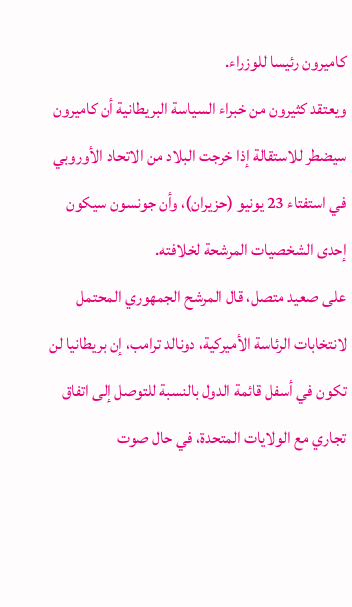كاميرون رئيسا للوزراء.
ويعتقد كثيرون من خبراء السياسة البريطانية أن كاميرون سيضطر للاستقالة إذا خرجت البلاد من الاتحاد الأوروبي في استفتاء 23 يونيو (حزيران)، وأن جونسون سيكون إحدى الشخصيات المرشحة لخلافته.
على صعيد متصل، قال المرشح الجمهوري المحتمل لانتخابات الرئاسة الأميركية، دونالد ترامب، إن بريطانيا لن تكون في أسفل قائمة الدول بالنسبة للتوصل إلى اتفاق تجاري مع الولايات المتحدة، في حال صوت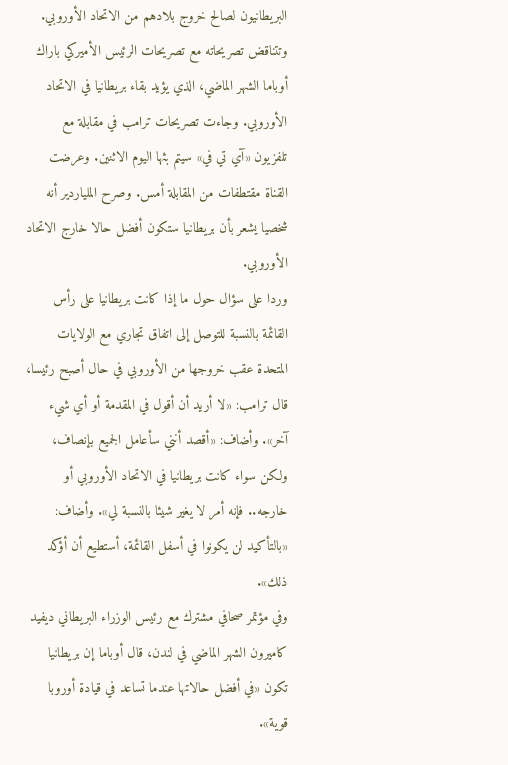البريطانيون لصالح خروج بلادهم من الاتحاد الأوروبي.
وتتناقض تصريحاته مع تصريحات الرئيس الأميركي باراك أوباما الشهر الماضي، الذي يؤيد بقاء بريطانيا في الاتحاد الأوروبي. وجاءت تصريحات ترامب في مقابلة مع تلفزيون «آي تي في» سيتم بثها اليوم الاثنين. وعرضت القناة مقتطفات من المقابلة أمس. وصرح الملياردير أنه شخصيا يشعر بأن بريطانيا ستكون أفضل حالا خارج الاتحاد الأوروبي.
وردا على سؤال حول ما إذا كانت بريطانيا على رأس القائمة بالنسبة للتوصل إلى اتفاق تجاري مع الولايات المتحدة عقب خروجها من الأوروبي في حال أصبح رئيسا، قال ترامب: «لا أريد أن أقول في المقدمة أو أي شيء آخر». وأضاف: «أقصد أنني سأعامل الجميع بإنصاف، ولكن سواء كانت بريطانيا في الاتحاد الأوروبي أو خارجه.. فإنه أمر لا يغير شيئا بالنسبة لي». وأضاف: «بالتأكيد لن يكونوا في أسفل القائمة، أستطيع أن أؤكد ذلك».
وفي مؤتمر صحافي مشترك مع رئيس الوزراء البريطاني ديفيد كاميرون الشهر الماضي في لندن، قال أوباما إن بريطانيا تكون «في أفضل حالاتها عندما تساعد في قيادة أوروبا قوية».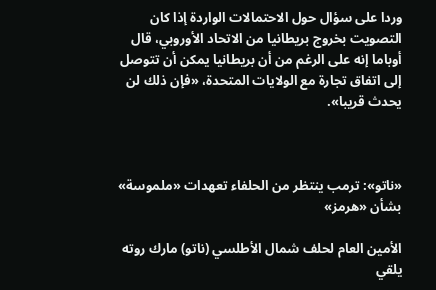وردا على سؤال حول الاحتمالات الواردة إذا كان التصويت بخروج بريطانيا من الاتحاد الأوروبي، قال أوباما إنه على الرغم من أن بريطانيا يمكن أن تتوصل إلى اتفاق تجارة مع الولايات المتحدة، «فإن ذلك لن يحدث قريبا».



«ناتو»: ترمب ينتظر من الحلفاء تعهدات «ملموسة» بشأن «هرمز»

الأمين العام لحلف شمال الأطلسي (ناتو) مارك روته يلقي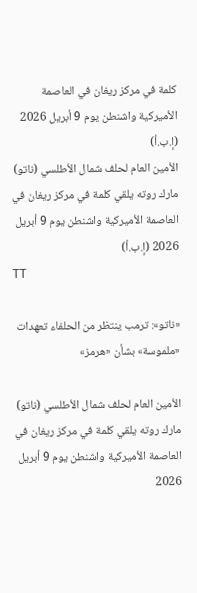كلمة في مركز ريغان في العاصمة الأميركية واشنطن يوم 9 أبريل 2026 (إ.ب.أ)
الأمين العام لحلف شمال الأطلسي (ناتو) مارك روته يلقي كلمة في مركز ريغان في العاصمة الأميركية واشنطن يوم 9 أبريل 2026 (إ.ب.أ)
TT

«ناتو»: ترمب ينتظر من الحلفاء تعهدات «ملموسة» بشأن «هرمز»

الأمين العام لحلف شمال الأطلسي (ناتو) مارك روته يلقي كلمة في مركز ريغان في العاصمة الأميركية واشنطن يوم 9 أبريل 2026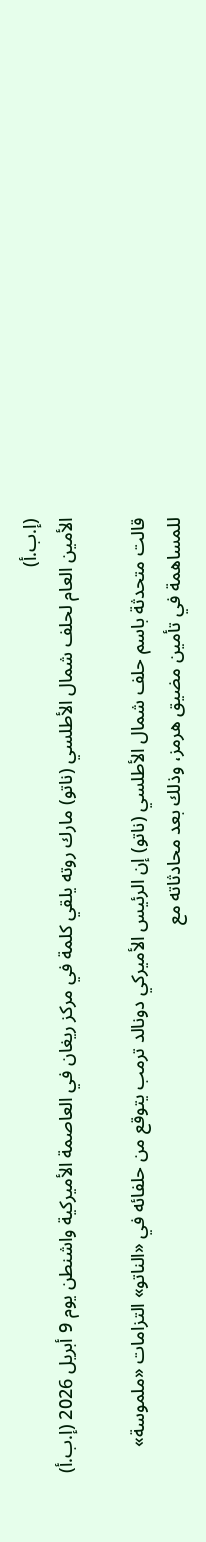(إ.ب.أ)
الأمين العام لحلف شمال الأطلسي (ناتو) مارك روته يلقي كلمة في مركز ريغان في العاصمة الأميركية واشنطن يوم 9 أبريل 2026 (إ.ب.أ)

قالت متحدثة باسم حلف شمال الأطلسي (ناتو) إن الرئيس الأميركي دونالد ترمب يتوقع من حلفائه في «الناتو» التزامات «ملموسة» للمساهمة في تأمين مضيق هرمز، وذلك بعد محادثاته مع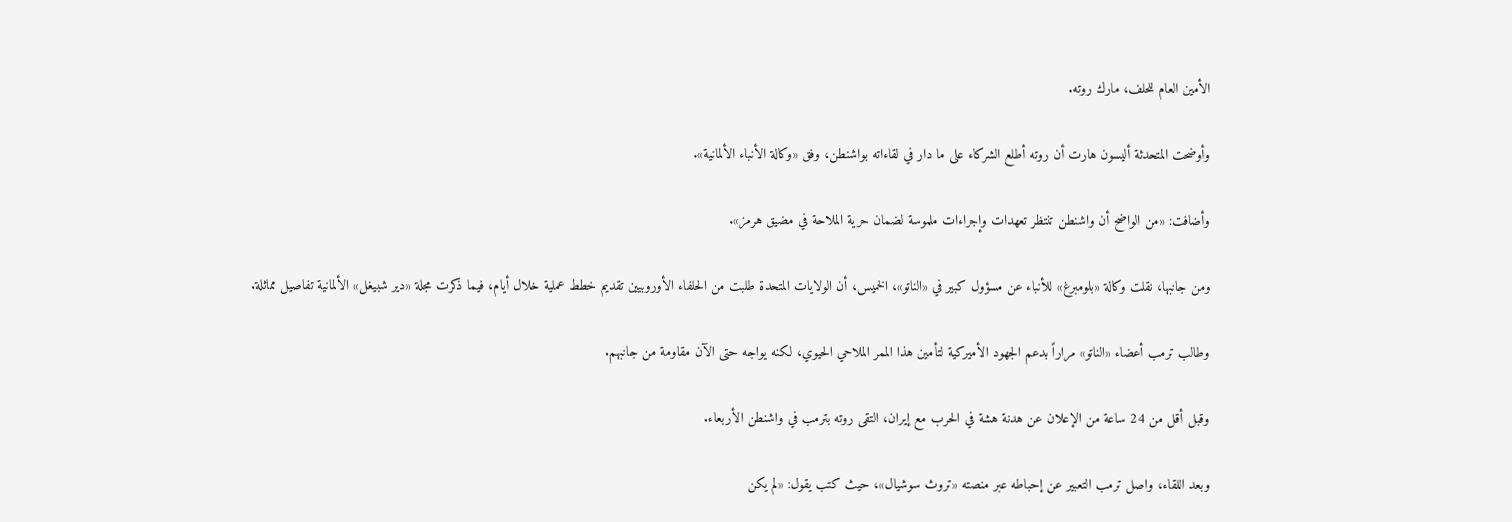الأمين العام للحلف، مارك روته.

وأوضحت المتحدثة أليسون هارت أن روته أطلع الشركاء على ما دار في لقاءاته بواشنطن، وفق «وكالة الأنباء الألمانية».

وأضافت: «من الواضح أن واشنطن تنتظر تعهدات وإجراءات ملموسة لضمان حرية الملاحة في مضيق هرمز».

ومن جانبها، نقلت وكالة «بلومبرغ» للأنباء عن مسؤول كبير في «الناتو»، الخميس، أن الولايات المتحدة طلبت من الحلفاء الأوروبيين تقديم خطط عملية خلال أيام، فيما ذكرت مجلة «دير شبيغل» الألمانية تفاصيل مماثلة.

وطالب ترمب أعضاء «الناتو» مراراً بدعم الجهود الأميركية لتأمين هذا الممر الملاحي الحيوي، لكنه يواجه حتى الآن مقاومة من جانبهم.

وقبل أقل من 24 ساعة من الإعلان عن هدنة هشة في الحرب مع إيران، التقى روته بترمب في واشنطن الأربعاء.

وبعد اللقاء، واصل ترمب التعبير عن إحباطه عبر منصته «تروث سوشيال»، حيث كتب يقول: «لم يكن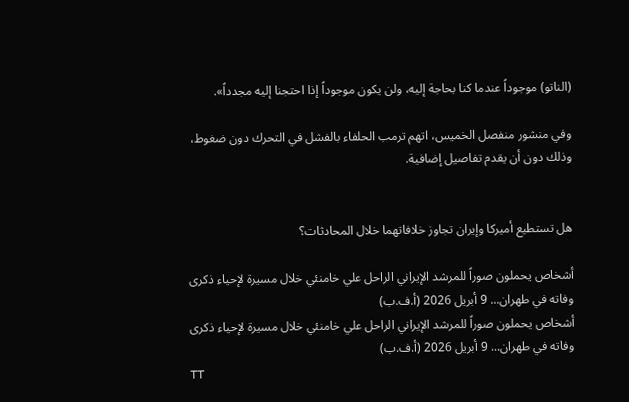(الناتو) موجوداً عندما كنا بحاجة إليه، ولن يكون موجوداً إذا احتجنا إليه مجدداً».

وفي منشور منفصل الخميس، اتهم ترمب الحلفاء بالفشل في التحرك دون ضغوط، وذلك دون أن يقدم تفاصيل إضافية.


هل تستطيع أميركا وإيران تجاوز خلافاتهما خلال المحادثات؟

أشخاص يحملون صوراً للمرشد الإيراني الراحل علي خامنئي خلال مسيرة لإحياء ذكرى وفاته في طهران... 9 أبريل 2026 (أ.ف.ب)
أشخاص يحملون صوراً للمرشد الإيراني الراحل علي خامنئي خلال مسيرة لإحياء ذكرى وفاته في طهران... 9 أبريل 2026 (أ.ف.ب)
TT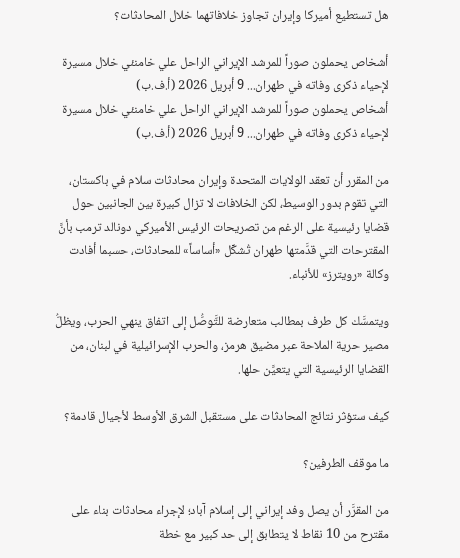هل تستطيع أميركا وإيران تجاوز خلافاتهما خلال المحادثات؟

أشخاص يحملون صوراً للمرشد الإيراني الراحل علي خامنئي خلال مسيرة لإحياء ذكرى وفاته في طهران... 9 أبريل 2026 (أ.ف.ب)
أشخاص يحملون صوراً للمرشد الإيراني الراحل علي خامنئي خلال مسيرة لإحياء ذكرى وفاته في طهران... 9 أبريل 2026 (أ.ف.ب)

من المقرر أن تعقد الولايات المتحدة وإيران محادثات سلام في باكستان، التي تقوم بدور الوسيط، لكن الخلافات لا تزال كبيرة بين الجانبين حول قضايا رئيسية على الرغم من تصريحات الرئيس الأميركي دونالد ترمب بأنَّ المقترحات التي قدَّمتها طهران تُشكِّل «أساساً» للمحادثات، حسبما أفادت وكالة «رويترز» للأنباء.

ويتمسَّك كل طرف بمطالب متعارضة للتَّوصُّل إلى اتفاق ينهي الحرب، ويظلُّ مصير حرية الملاحة عبر مضيق هرمز، والحرب الإسرائيلية في لبنان، من القضايا الرئيسية التي يتعيَّن حلها.

كيف ستؤثر نتائج المحادثات على مستقبل الشرق الأوسط لأجيال قادمة؟

ما موقف الطرفين؟

من المقرَّر أن يصل وفد إيراني إلى إسلام آباد؛ لإجراء محادثات بناء على مقترح من 10 نقاط لا يتطابق إلى حد كبير مع خطة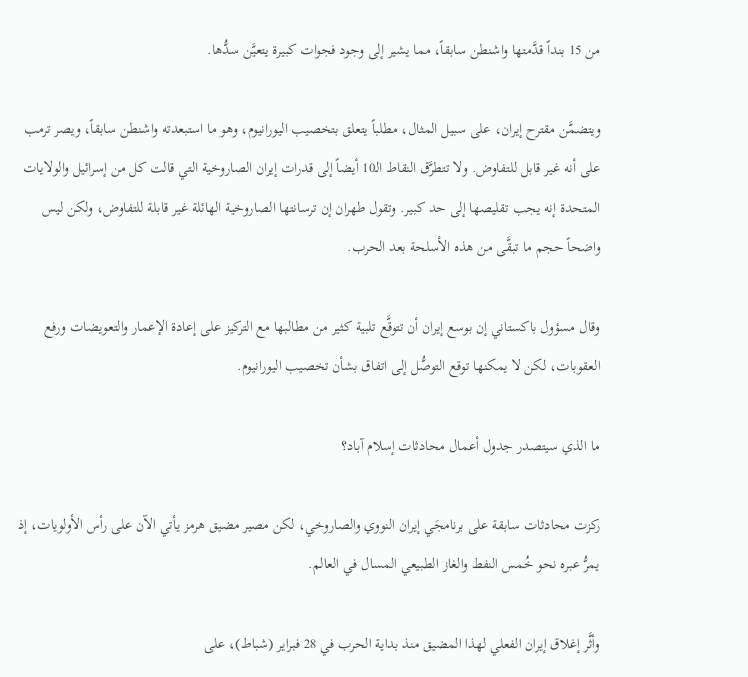من 15 بنداً قدَّمتها واشنطن سابقاً، مما يشير إلى وجود فجوات كبيرة يتعيَّن سدُّها.

ويتضمَّن مقترح إيران، على سبيل المثال، مطلباً يتعلق بتخصيب اليورانيوم، وهو ما استبعدته واشنطن سابقاً، ويصر ترمب على أنه غير قابل للتفاوض. ولا تتطرَّق النقاط الـ10 أيضاً إلى قدرات إيران الصاروخية التي قالت كل من إسرائيل والولايات المتحدة إنه يجب تقليصها إلى حد كبير. وتقول طهران إن ترسانتها الصاروخية الهائلة غير قابلة للتفاوض، ولكن ليس واضحاً حجم ما تبقَّى من هذه الأسلحة بعد الحرب.

وقال مسؤول باكستاني إن بوسع إيران أن تتوقَّع تلبية كثير من مطالبها مع التركيز على إعادة الإعمار والتعويضات ورفع العقوبات، لكن لا يمكنها توقع التوصُّل إلى اتفاق بشأن تخصيب اليورانيوم.

ما الذي سيتصدر جدول أعمال محادثات إسلام آباد؟

ركزت محادثات سابقة على برنامجَي إيران النووي والصاروخي، لكن مصير مضيق هرمز يأتي الآن على رأس الأولويات، إذ يمرُّ عبره نحو خُمس النفط والغاز الطبيعي المسال في العالم.

وأثَّر إغلاق إيران الفعلي لهذا المضيق منذ بداية الحرب في 28 فبراير (شباط)، على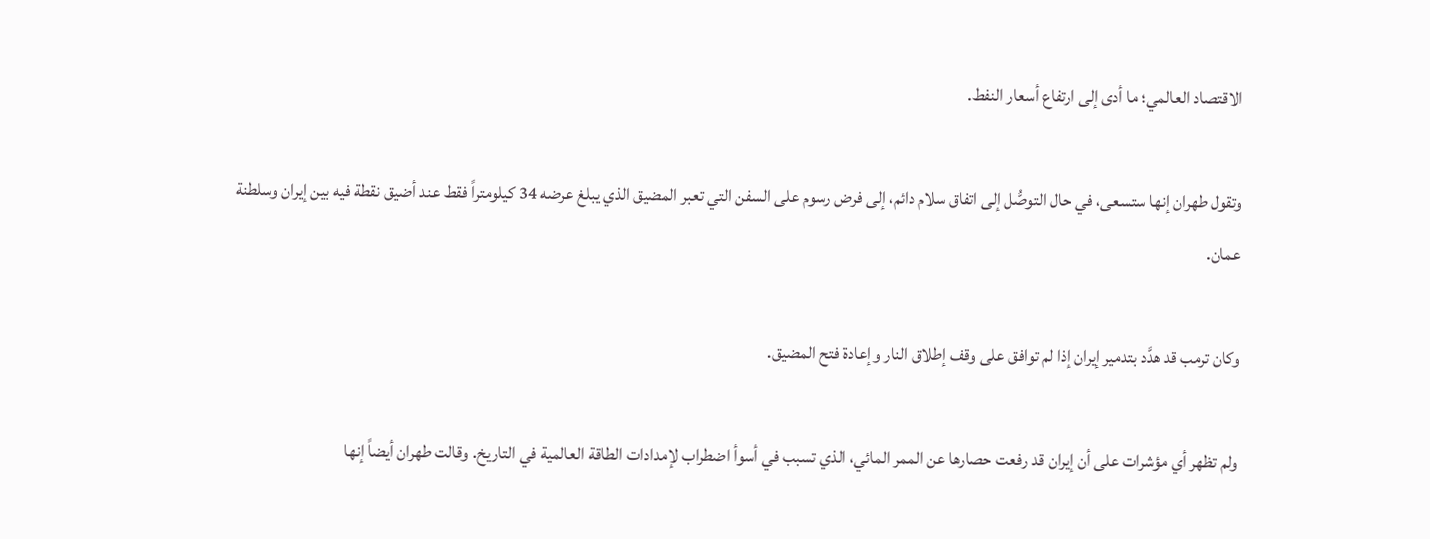الاقتصاد العالمي؛ ما أدى إلى ارتفاع أسعار النفط.

وتقول طهران إنها ستسعى، في حال التوصُّل إلى اتفاق سلام دائم، إلى فرض رسوم على السفن التي تعبر المضيق الذي يبلغ عرضه 34 كيلومتراً فقط عند أضيق نقطة فيه بين إيران وسلطنة عمان.

وكان ترمب قد هدَّد بتدمير إيران إذا لم توافق على وقف إطلاق النار وإعادة فتح المضيق.

ولم تظهر أي مؤشرات على أن إيران قد رفعت حصارها عن الممر المائي، الذي تسبب في أسوأ اضطراب لإمدادات الطاقة العالمية في التاريخ. وقالت طهران أيضاً إنها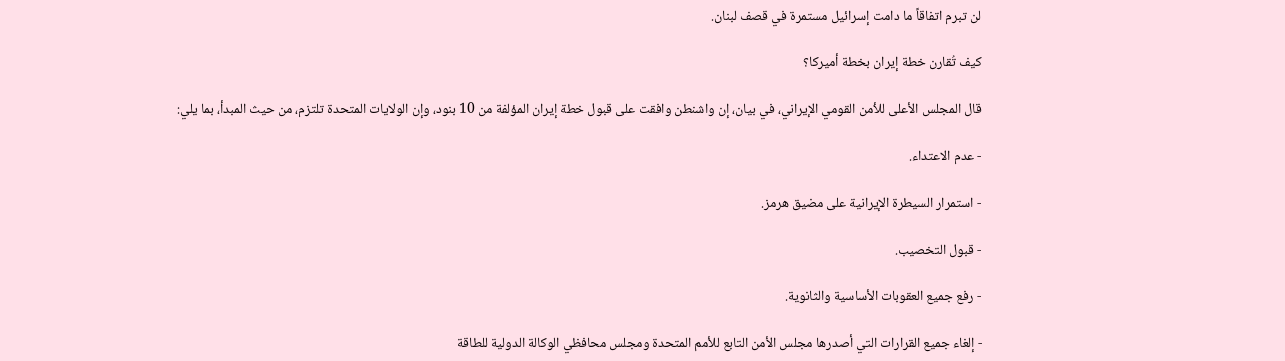لن تبرم اتفاقاً ما دامت إسرائيل مستمرة في قصف لبنان.

كيف تُقارن خطة إيران بخطة أميركا؟

قال المجلس الأعلى للأمن القومي الإيراني، في بيان، إن واشنطن وافقت على قبول خطة إيران المؤلفة من 10 بنود، وإن الولايات المتحدة تلتزم، من حيث المبدأ، بما يلي:

- عدم الاعتداء.

- استمرار السيطرة الإيرانية على مضيق هرمز.

- قبول التخصيب.

- رفع جميع العقوبات الأساسية والثانوية.

- إلغاء جميع القرارات التي أصدرها مجلس الأمن التابع للأمم المتحدة ومجلس محافظي الوكالة الدولية للطاقة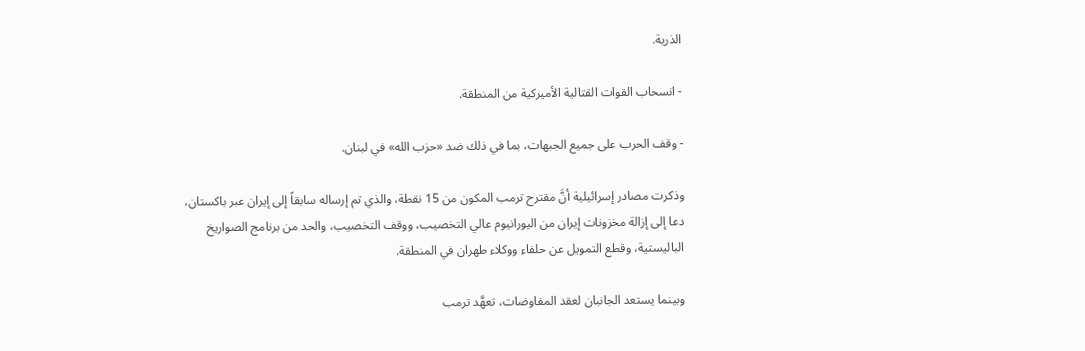الذرية.

- انسحاب القوات القتالية الأميركية من المنطقة.

- وقف الحرب على جميع الجبهات، بما في ذلك ضد «حزب الله» في لبنان.

وذكرت مصادر إسرائيلية أنَّ مقترح ترمب المكون من 15 نقطة، والذي تم إرساله سابقاً إلى إيران عبر باكستان، دعا إلى إزالة مخزونات إيران من اليورانيوم عالي التخصيب، ووقف التخصيب، والحد من برنامج الصواريخ الباليستية، وقطع التمويل عن حلفاء ووكلاء طهران في المنطقة.

وبينما يستعد الجانبان لعقد المفاوضات، تعهَّد ترمب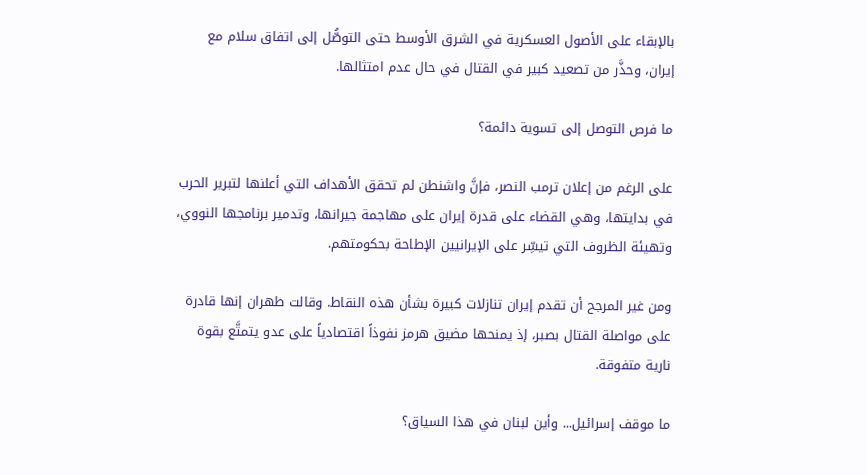بالإبقاء على الأصول العسكرية في الشرق الأوسط حتى التوصُّل إلى اتفاق سلام مع إيران، وحذَّر من تصعيد كبير في القتال في حال عدم امتثالها.

ما فرص التوصل إلى تسوية دائمة؟

على الرغم من إعلان ترمب النصر، فإنَّ واشنطن لم تحقق الأهداف التي أعلنها لتبرير الحرب في بدايتها، وهي القضاء على قدرة إيران على مهاجمة جيرانها، وتدمير برنامجها النووي، وتهيئة الظروف التي تيسِّر على الإيرانيين الإطاحة بحكومتهم.

ومن غير المرجح أن تقدم إيران تنازلات كبيرة بشأن هذه النقاط. وقالت طهران إنها قادرة على مواصلة القتال بصبر، إذ يمنحها مضيق هرمز نفوذاً اقتصادياً على عدو يتمتَّع بقوة نارية متفوقة.

ما موقف إسرائيل... وأين لبنان في هذا السياق؟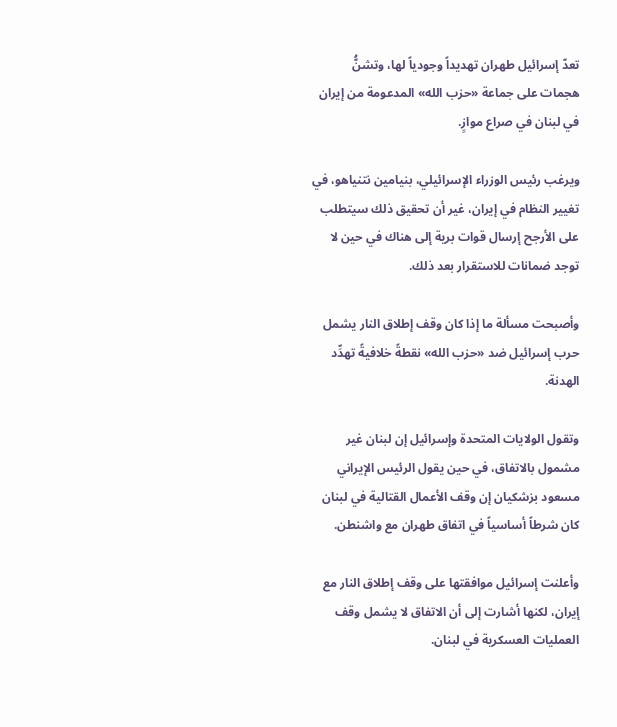تعدّ إسرائيل طهران تهديداً وجودياً لها، وتشنُّ هجمات على جماعة «حزب الله» المدعومة من إيران في لبنان في صراع موازٍ.

ويرغب رئيس الوزراء الإسرائيلي، بنيامين نتنياهو، في تغيير النظام في إيران، غير أن تحقيق ذلك سيتطلب على الأرجح إرسال قوات برية إلى هناك في حين لا توجد ضمانات للاستقرار بعد ذلك.

وأصبحت مسألة ما إذا كان وقف إطلاق النار يشمل حرب إسرائيل ضد «حزب الله» نقطةً خلافيةً تهدِّد الهدنة.

وتقول الولايات المتحدة وإسرائيل إن لبنان غير مشمول بالاتفاق، في حين يقول الرئيس الإيراني مسعود بزشكيان إن وقف الأعمال القتالية في لبنان كان شرطاً أساسياً في اتفاق طهران مع واشنطن.

وأعلنت إسرائيل موافقتها على وقف إطلاق النار مع إيران، لكنها أشارت إلى أن الاتفاق لا يشمل وقف العمليات العسكرية في لبنان.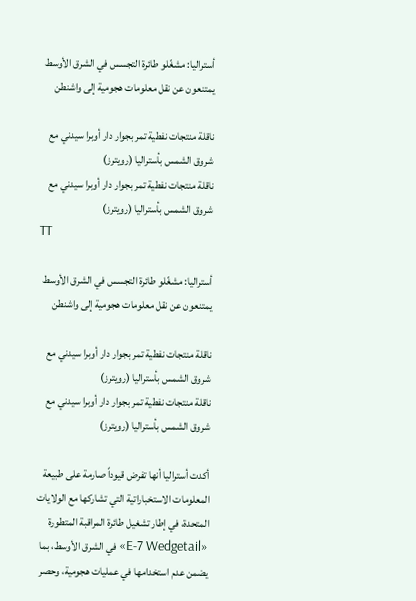أستراليا: مشغّلو طائرة التجسس في الشرق الأوسط يمتنعون عن نقل معلومات هجومية إلى واشنطن

ناقلة منتجات نفطية تمر بجوار دار أوبرا سيدني مع شروق الشمس بأستراليا (رويترز)
ناقلة منتجات نفطية تمر بجوار دار أوبرا سيدني مع شروق الشمس بأستراليا (رويترز)
TT

أستراليا: مشغّلو طائرة التجسس في الشرق الأوسط يمتنعون عن نقل معلومات هجومية إلى واشنطن

ناقلة منتجات نفطية تمر بجوار دار أوبرا سيدني مع شروق الشمس بأستراليا (رويترز)
ناقلة منتجات نفطية تمر بجوار دار أوبرا سيدني مع شروق الشمس بأستراليا (رويترز)

أكدت أستراليا أنها تفرض قيوداً صارمة على طبيعة المعلومات الاستخباراتية التي تشاركها مع الولايات المتحدة، في إطار تشغيل طائرة المراقبة المتطورة «E-7 Wedgetail» في الشرق الأوسط، بما يضمن عدم استخدامها في عمليات هجومية، وحصر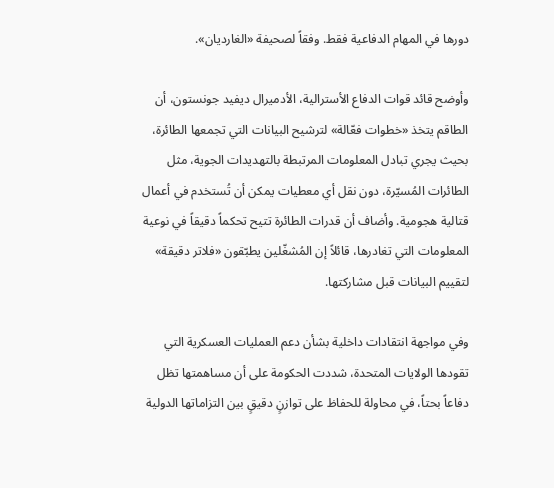دورها في المهام الدفاعية فقط. وفقاً لصحيفة «الغارديان».

وأوضح قائد قوات الدفاع الأسترالية، الأدميرال ديفيد جونستون، أن الطاقم يتخذ «خطوات فعّالة» لترشيح البيانات التي تجمعها الطائرة، بحيث يجري تبادل المعلومات المرتبطة بالتهديدات الجوية، مثل الطائرات المُسيّرة، دون نقل أي معطيات يمكن أن تُستخدم في أعمال قتالية هجومية. وأضاف أن قدرات الطائرة تتيح تحكماً دقيقاً في نوعية المعلومات التي تغادرها، قائلاً إن المُشغّلين يطبّقون «فلاتر دقيقة» لتقييم البيانات قبل مشاركتها.

وفي مواجهة انتقادات داخلية بشأن دعم العمليات العسكرية التي تقودها الولايات المتحدة، شددت الحكومة على أن مساهمتها تظل دفاعاً بحتاً، في محاولة للحفاظ على توازنٍ دقيقٍ بين التزاماتها الدولية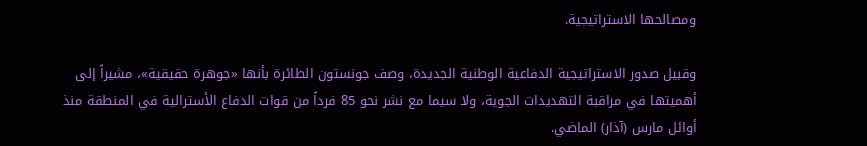ومصالحها الاستراتيجية.

وقبيل صدور الاستراتيجية الدفاعية الوطنية الجديدة، وصف جونستون الطائرة بأنها «جوهرة حقيقية»، مشيراً إلى أهميتها في مراقبة التهديدات الجوية، ولا سيما مع نشر نحو 85 فرداً من قوات الدفاع الأسترالية في المنطقة منذ أوائل مارس (آذار) الماضي.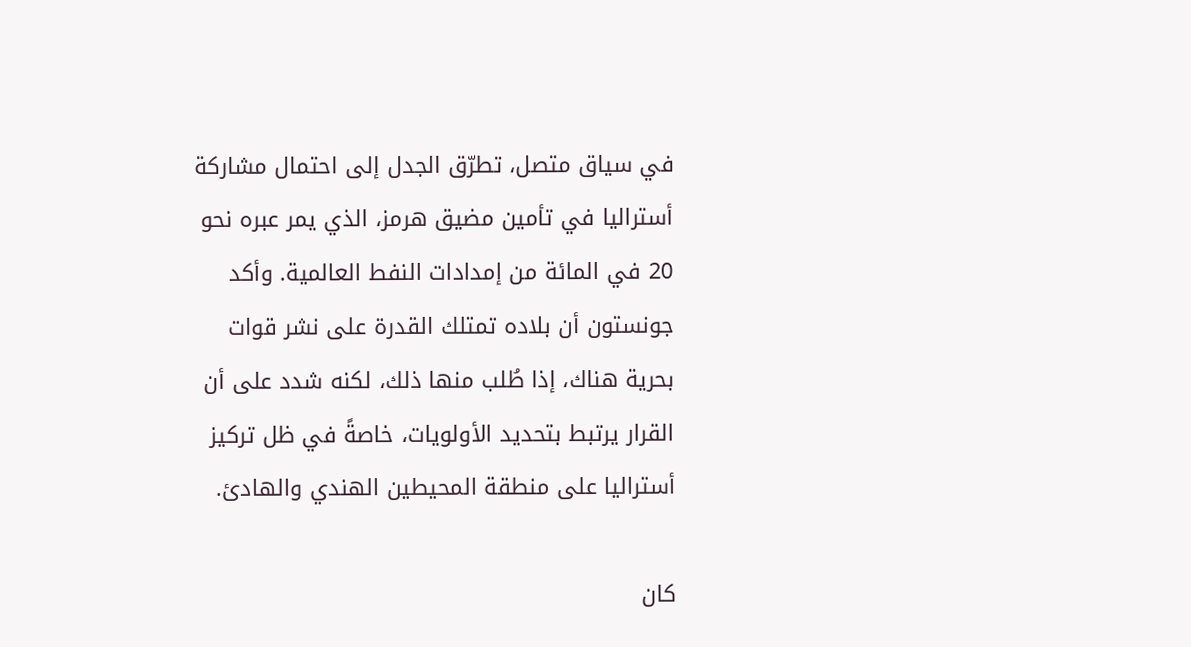في سياق متصل، تطرّق الجدل إلى احتمال مشاركة أستراليا في تأمين مضيق هرمز، الذي يمر عبره نحو 20 في المائة من إمدادات النفط العالمية. وأكد جونستون أن بلاده تمتلك القدرة على نشر قوات بحرية هناك، إذا طُلب منها ذلك، لكنه شدد على أن القرار يرتبط بتحديد الأولويات، خاصةً في ظل تركيز أستراليا على منطقة المحيطين الهندي والهادئ.

كان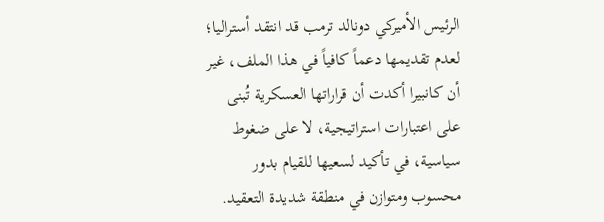الرئيس الأميركي دونالد ترمب قد انتقد أستراليا؛ لعدم تقديمها دعماً كافياً في هذا الملف، غير أن كانبيرا أكدت أن قراراتها العسكرية تُبنى على اعتبارات استراتيجية، لا على ضغوط سياسية، في تأكيد لسعيها للقيام بدور محسوب ومتوازن في منطقة شديدة التعقيد.